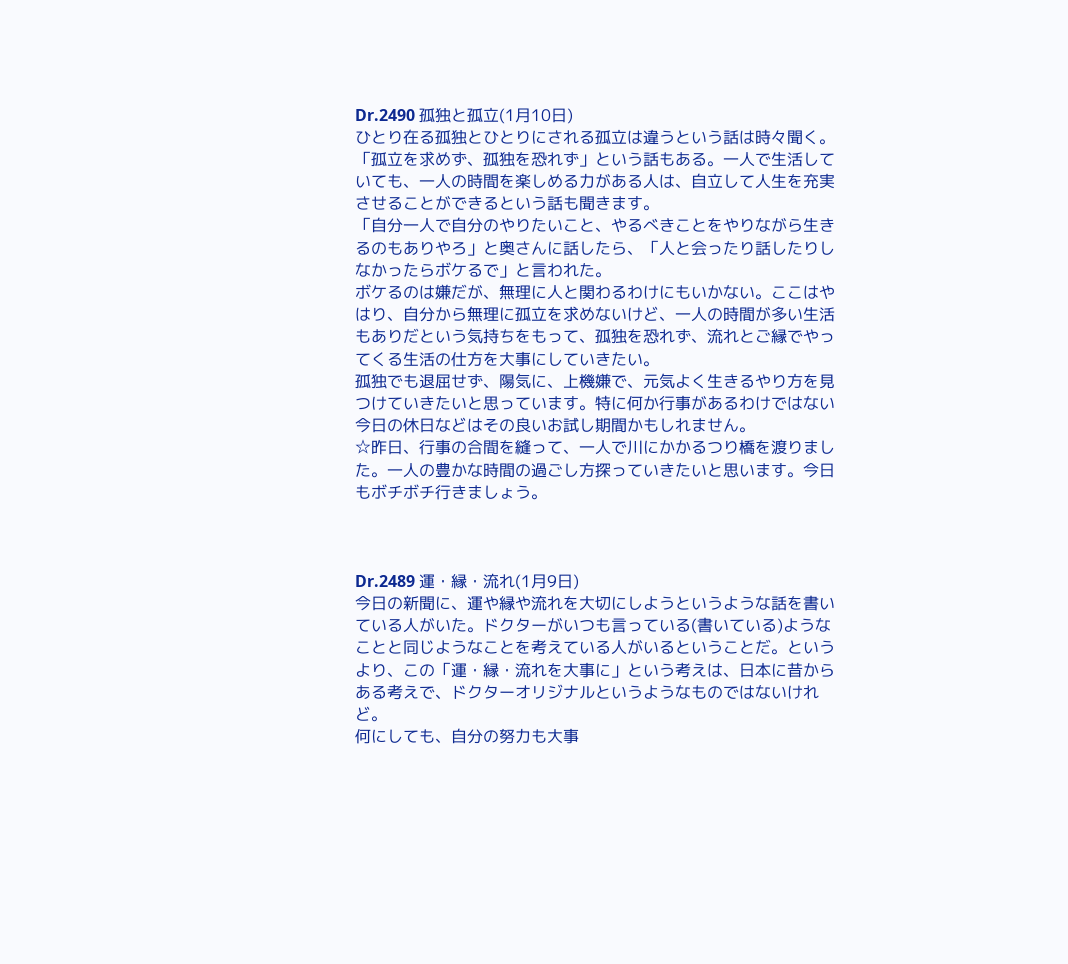Dr.2490 孤独と孤立(1月10日)
ひとり在る孤独とひとりにされる孤立は違うという話は時々聞く。「孤立を求めず、孤独を恐れず」という話もある。一人で生活していても、一人の時間を楽しめる力がある人は、自立して人生を充実させることができるという話も聞きます。
「自分一人で自分のやりたいこと、やるべきことをやりながら生きるのもありやろ」と奥さんに話したら、「人と会ったり話したりしなかったらボケるで」と言われた。
ボケるのは嫌だが、無理に人と関わるわけにもいかない。ここはやはり、自分から無理に孤立を求めないけど、一人の時間が多い生活もありだという気持ちをもって、孤独を恐れず、流れとご縁でやってくる生活の仕方を大事にしていきたい。
孤独でも退屈せず、陽気に、上機嫌で、元気よく生きるやり方を見つけていきたいと思っています。特に何か行事があるわけではない今日の休日などはその良いお試し期間かもしれません。
☆昨日、行事の合間を縫って、一人で川にかかるつり橋を渡りました。一人の豊かな時間の過ごし方探っていきたいと思います。今日もボチボチ行きましょう。



Dr.2489 運・縁・流れ(1月9日)
今日の新聞に、運や縁や流れを大切にしようというような話を書いている人がいた。ドクターがいつも言っている(書いている)ようなことと同じようなことを考えている人がいるということだ。というより、この「運・縁・流れを大事に」という考えは、日本に昔からある考えで、ドクターオリジナルというようなものではないけれど。
何にしても、自分の努力も大事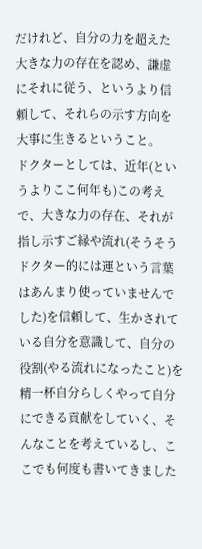だけれど、自分の力を超えた大きな力の存在を認め、謙虚にそれに従う、というより信頼して、それらの示す方向を大事に生きるということ。
ドクターとしては、近年(というよりここ何年も)この考えで、大きな力の存在、それが指し示すご縁や流れ(そうそうドクター的には運という言葉はあんまり使っていませんでした)を信頼して、生かされている自分を意識して、自分の役割(やる流れになったこと)を精一杯自分らしくやって自分にできる貢献をしていく、そんなことを考えているし、ここでも何度も書いてきました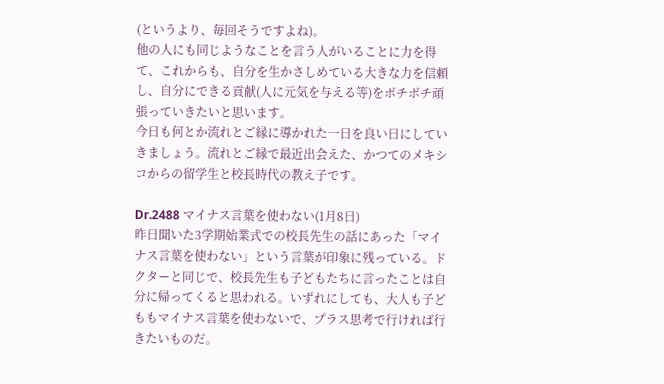(というより、毎回そうですよね)。
他の人にも同じようなことを言う人がいることに力を得て、これからも、自分を生かさしめている大きな力を信頼し、自分にできる貢献(人に元気を与える等)をボチボチ頑張っていきたいと思います。
今日も何とか流れとご縁に導かれた一日を良い日にしていきましょう。流れとご縁で最近出会えた、かつてのメキシコからの留学生と校長時代の教え子です。

Dr.2488 マイナス言葉を使わない(1月8日)
昨日聞いた3学期始業式での校長先生の話にあった「マイナス言葉を使わない」という言葉が印象に残っている。ドクターと同じで、校長先生も子どもたちに言ったことは自分に帰ってくると思われる。いずれにしても、大人も子どももマイナス言葉を使わないで、プラス思考で行ければ行きたいものだ。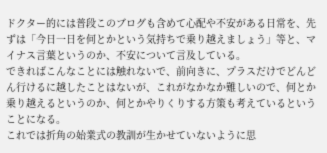ドクター的には普段このブログも含めて心配や不安がある日常を、先ずは「今日一日を何とかという気持ちで乗り越えましょう」等と、マイナス言葉というのか、不安について言及している。
できればこんなことには触れないで、前向きに、プラスだけでどんどん行けるに越したことはないが、これがなかなか難しいので、何とか乗り越えるというのか、何とかやりくりする方策も考えているということになる。
これでは折角の始業式の教訓が生かせていないように思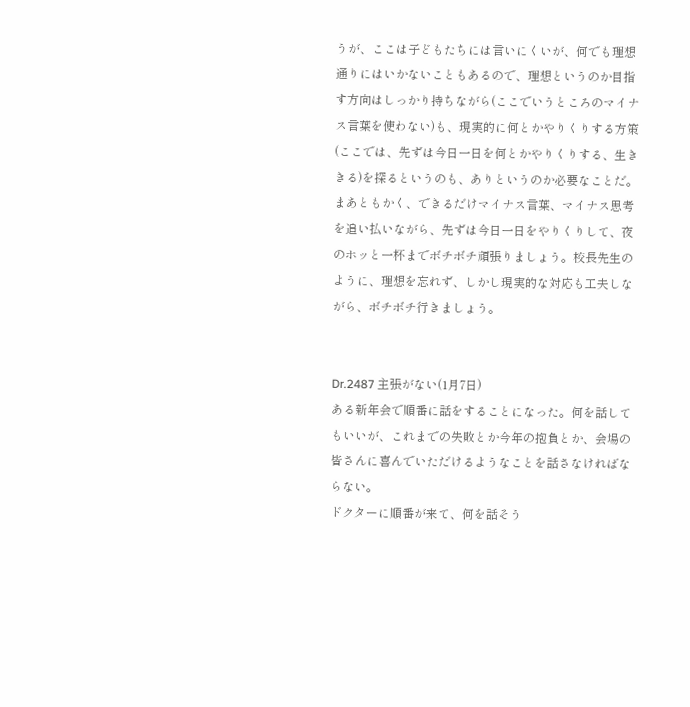うが、ここは子どもたちには言いにくいが、何でも理想通りにはいかないこともあるので、理想というのか目指す方向はしっかり持ちながら(ここでいうところのマイナス言葉を使わない)も、現実的に何とかやりくりする方策(ここでは、先ずは今日一日を何とかやりくりする、生ききる)を探るというのも、ありというのか必要なことだ。
まあともかく、できるだけマイナス言葉、マイナス思考を追い払いながら、先ずは今日一日をやりくりして、夜のホッと一杯までボチボチ頑張りましょう。校長先生のように、理想を忘れず、しかし現実的な対応も工夫しながら、ボチボチ行きましょう。


Dr.2487 主張がない(1月7日)
ある新年会で順番に話をすることになった。何を話してもいいが、これまでの失敗とか今年の抱負とか、会場の皆さんに喜んでいただけるようなことを話さなければならない。
ドクターに順番が来て、何を話そう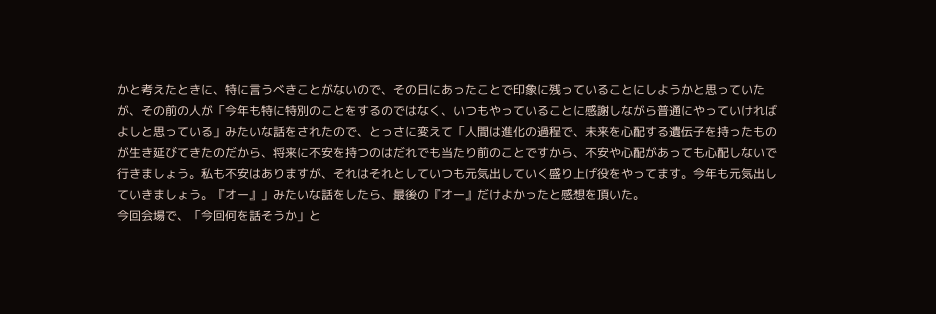かと考えたときに、特に言うべきことがないので、その日にあったことで印象に残っていることにしようかと思っていたが、その前の人が「今年も特に特別のことをするのではなく、いつもやっていることに感謝しながら普通にやっていければよしと思っている」みたいな話をされたので、とっさに変えて「人間は進化の過程で、未来を心配する遺伝子を持ったものが生き延びてきたのだから、将来に不安を持つのはだれでも当たり前のことですから、不安や心配があっても心配しないで行きましょう。私も不安はありますが、それはそれとしていつも元気出していく盛り上げ役をやってます。今年も元気出していきましょう。『オー』」みたいな話をしたら、最後の『オー』だけよかったと感想を頂いた。
今回会場で、「今回何を話そうか」と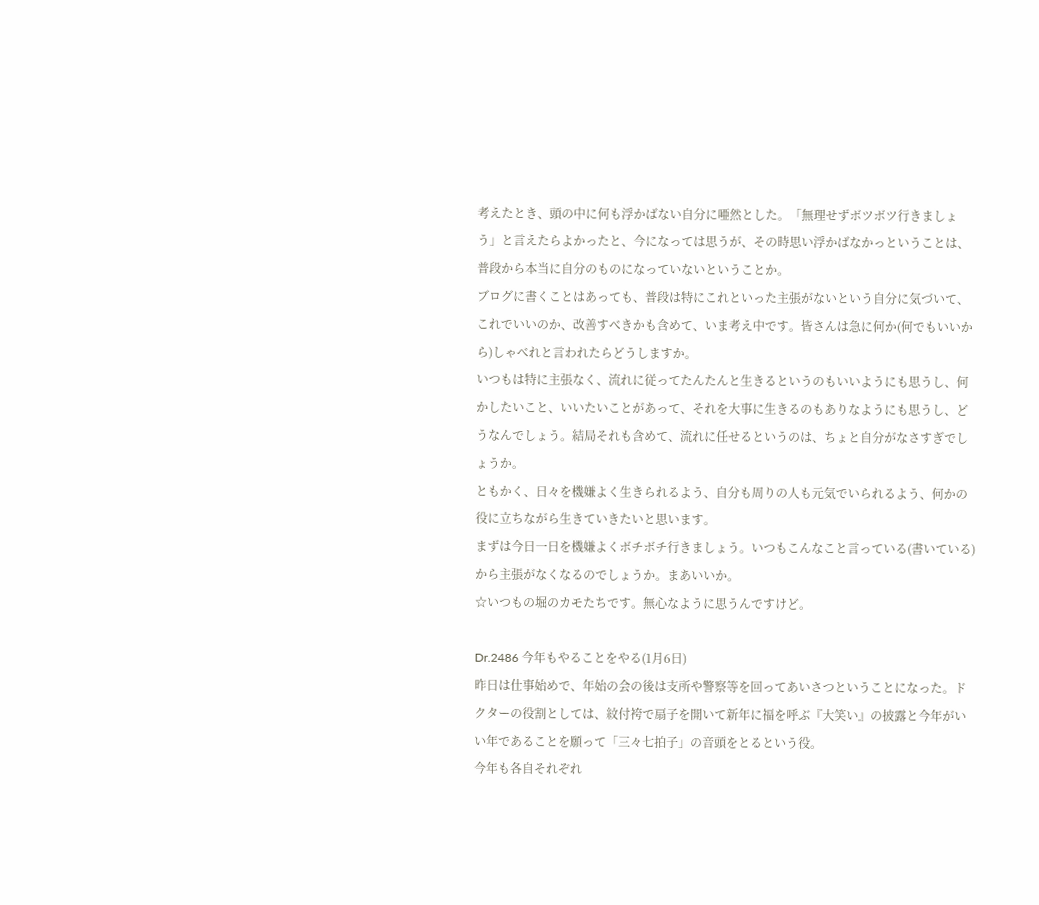考えたとき、頭の中に何も浮かばない自分に唖然とした。「無理せずボツボツ行きましょう」と言えたらよかったと、今になっては思うが、その時思い浮かばなかっということは、普段から本当に自分のものになっていないということか。
ブログに書くことはあっても、普段は特にこれといった主張がないという自分に気づいて、これでいいのか、改善すべきかも含めて、いま考え中です。皆さんは急に何か(何でもいいから)しゃべれと言われたらどうしますか。
いつもは特に主張なく、流れに従ってたんたんと生きるというのもいいようにも思うし、何かしたいこと、いいたいことがあって、それを大事に生きるのもありなようにも思うし、どうなんでしょう。結局それも含めて、流れに任せるというのは、ちょと自分がなさすぎでしょうか。
ともかく、日々を機嫌よく生きられるよう、自分も周りの人も元気でいられるよう、何かの役に立ちながら生きていきたいと思います。
まずは今日一日を機嫌よくボチボチ行きましょう。いつもこんなこと言っている(書いている)から主張がなくなるのでしょうか。まあいいか。
☆いつもの堀のカモたちです。無心なように思うんですけど。

Dr.2486 今年もやることをやる(1月6日)
昨日は仕事始めで、年始の会の後は支所や警察等を回ってあいさつということになった。ドクターの役割としては、紋付袴で扇子を開いて新年に福を呼ぶ『大笑い』の披露と今年がいい年であることを願って「三々七拍子」の音頭をとるという役。
今年も各自それぞれ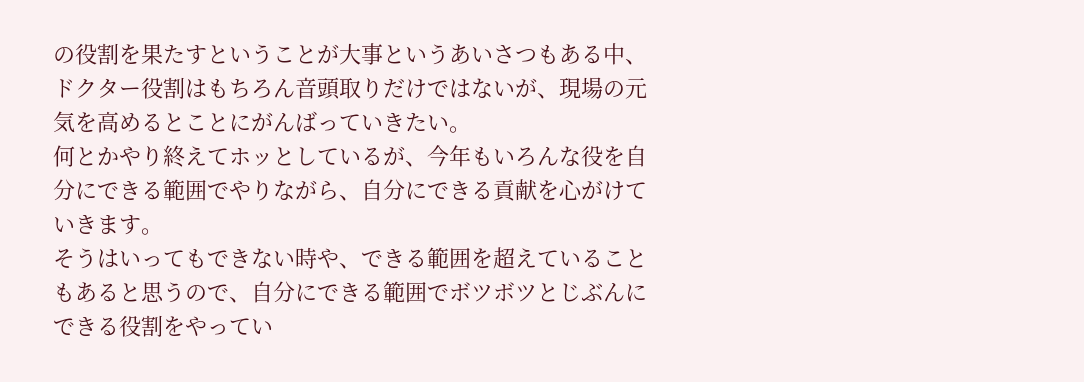の役割を果たすということが大事というあいさつもある中、ドクター役割はもちろん音頭取りだけではないが、現場の元気を高めるとことにがんばっていきたい。
何とかやり終えてホッとしているが、今年もいろんな役を自分にできる範囲でやりながら、自分にできる貢献を心がけていきます。
そうはいってもできない時や、できる範囲を超えていることもあると思うので、自分にできる範囲でボツボツとじぶんにできる役割をやってい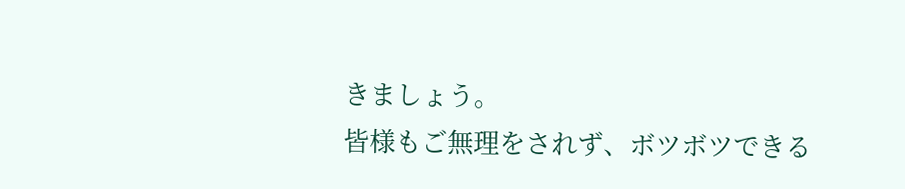きましょう。
皆様もご無理をされず、ボツボツできる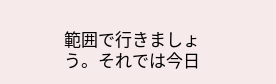範囲で行きましょう。それでは今日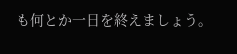も何とか一日を終えましょう。